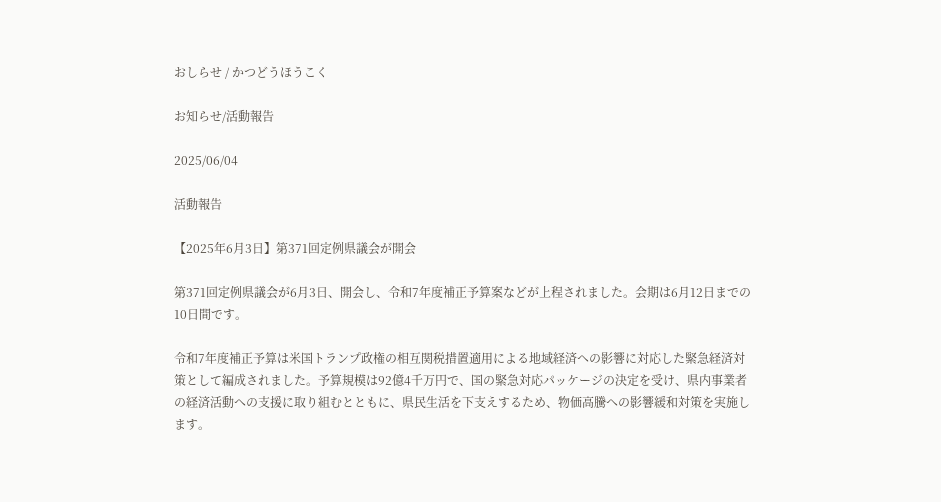おしらせ / かつどうほうこく

お知らせ/活動報告

2025/06/04

活動報告

【2025年6月3日】第371回定例県議会が開会

第371回定例県議会が6月3日、開会し、令和7年度補正予算案などが上程されました。会期は6月12日までの10日間です。

令和7年度補正予算は⽶国トランプ政権の相互関税措置適⽤による地域経済への影響に対応した緊急経済対策として編成されました。予算規模は92億4千万円で、国の緊急対応パッケージの決定を受け、県内事業者の経済活動への⽀援に取り組むとともに、県⺠⽣活を下⽀えするため、物価高騰への影響緩和対策を実施します。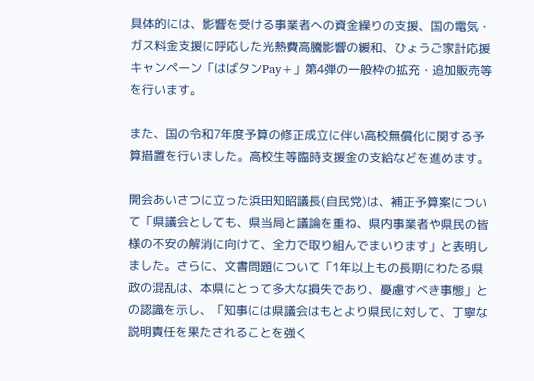具体的には、影響を受ける事業者への資⾦繰りの支援、国の電気・ガス料⾦⽀援に呼応した光熱費⾼騰影響の緩和、ひょうご家計応援キャンペーン「はばタンPay+」第4弾の一般枠の拡充・追加販売等を行います。

また、国の令和7年度予算の修正成⽴に伴い⾼校無償化に関する予算措置を行いました。⾼校⽣等臨時⽀援⾦の支給などを進めます。

開会あいさつに立った浜田知昭議長(自民党)は、補正予算案について「県議会としても、県当局と議論を重ね、県内事業者や県民の皆様の不安の解消に向けて、全力で取り組んでまいります」と表明しました。さらに、文書問題について「1年以上もの長期にわたる県政の混乱は、本県にとって多大な損失であり、憂慮すべき事態」との認識を示し、「知事には県議会はもとより県民に対して、丁寧な説明責任を果たされることを強く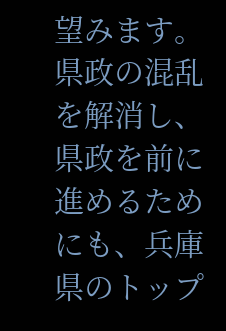望みます。県政の混乱を解消し、県政を前に進めるためにも、兵庫県のトップ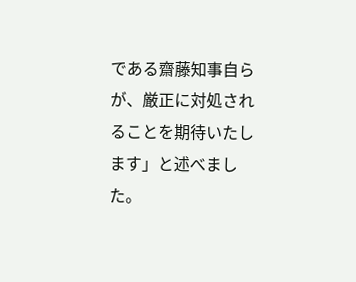である齋藤知事自らが、厳正に対処されることを期待いたします」と述べました。